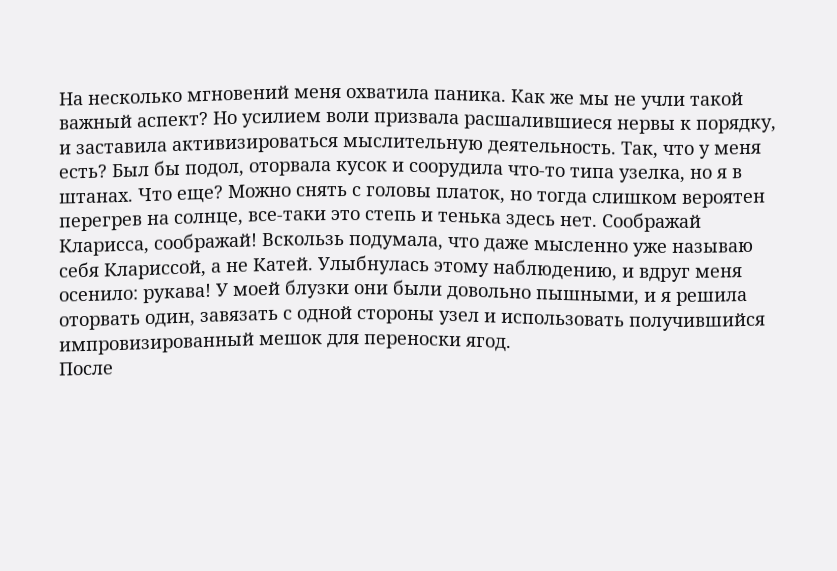На несколько мгновений меня охватила паника. Как же мы не учли такой важный аспект? Но усилием воли призвала расшалившиеся нервы к порядку, и заставила активизироваться мыслительную деятельность. Так, что у меня есть? Был бы подол, оторвала кусок и соорудила что-то типа узелка, но я в штанах. Что еще? Можно снять с головы платок, но тогда слишком вероятен перегрев на солнце, все-таки это степь и тенька здесь нет. Соображай Кларисса, соображай! Вскользь подумала, что даже мысленно уже называю себя Клариссой, а не Катей. Улыбнулась этому наблюдению, и вдруг меня осенило: рукава! У моей блузки они были довольно пышными, и я решила оторвать один, завязать с одной стороны узел и использовать получившийся импровизированный мешок для переноски ягод.
После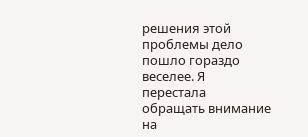решения этой проблемы дело пошло гораздо веселее. Я перестала обращать внимание на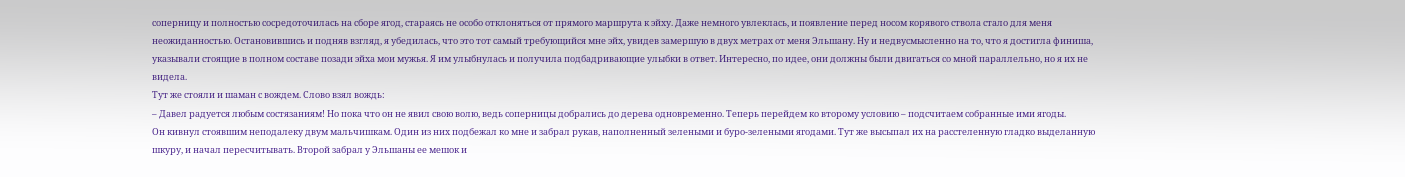соперницу и полностью сосредоточилась на сборе ягод, стараясь не особо отклоняться от прямого маршрута к эйху. Даже немного увлеклась, и появление перед носом корявого ствола стало для меня неожиданностью. Остановившись и подняв взгляд, я убедилась, что это тот самый требующийся мне эйх, увидев замершую в двух метрах от меня Эльшану. Ну и недвусмысленно на то, что я достигла финиша, указывали стоящие в полном составе позади эйха мои мужья. Я им улыбнулась и получила подбадривающие улыбки в ответ. Интересно, по идее, они должны были двигаться со мной параллельно, но я их не видела.
Тут же стояли и шаман с вождем. Слово взял вождь:
– Давел радуется любым состязаниям! Но пока что он не явил свою волю, ведь соперницы добрались до дерева одновременно. Теперь перейдем ко второму условию – подсчитаем собранные ими ягоды.
Он кивнул стоявшим неподалеку двум мальчишкам. Один из них подбежал ко мне и забрал рукав, наполненный зелеными и буро-зелеными ягодами. Тут же высыпал их на расстеленную гладко выделанную шкуру, и начал пересчитывать. Второй забрал у Эльшаны ее мешок и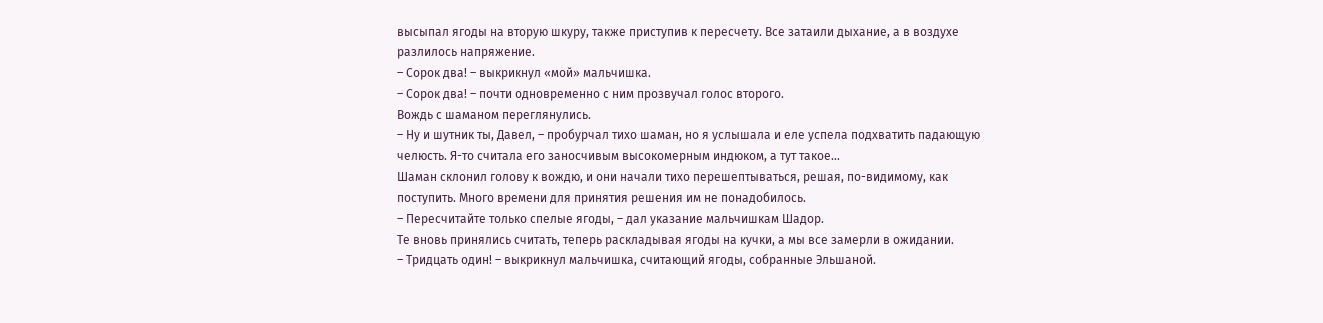высыпал ягоды на вторую шкуру, также приступив к пересчету. Все затаили дыхание, а в воздухе разлилось напряжение.
– Сорок два! – выкрикнул «мой» мальчишка.
– Сорок два! – почти одновременно с ним прозвучал голос второго.
Вождь с шаманом переглянулись.
– Ну и шутник ты, Давел, – пробурчал тихо шаман, но я услышала и еле успела подхватить падающую челюсть. Я-то считала его заносчивым высокомерным индюком, а тут такое...
Шаман склонил голову к вождю, и они начали тихо перешептываться, решая, по-видимому, как поступить. Много времени для принятия решения им не понадобилось.
– Пересчитайте только спелые ягоды, – дал указание мальчишкам Шадор.
Те вновь принялись считать, теперь раскладывая ягоды на кучки, а мы все замерли в ожидании.
– Тридцать один! – выкрикнул мальчишка, считающий ягоды, собранные Эльшаной.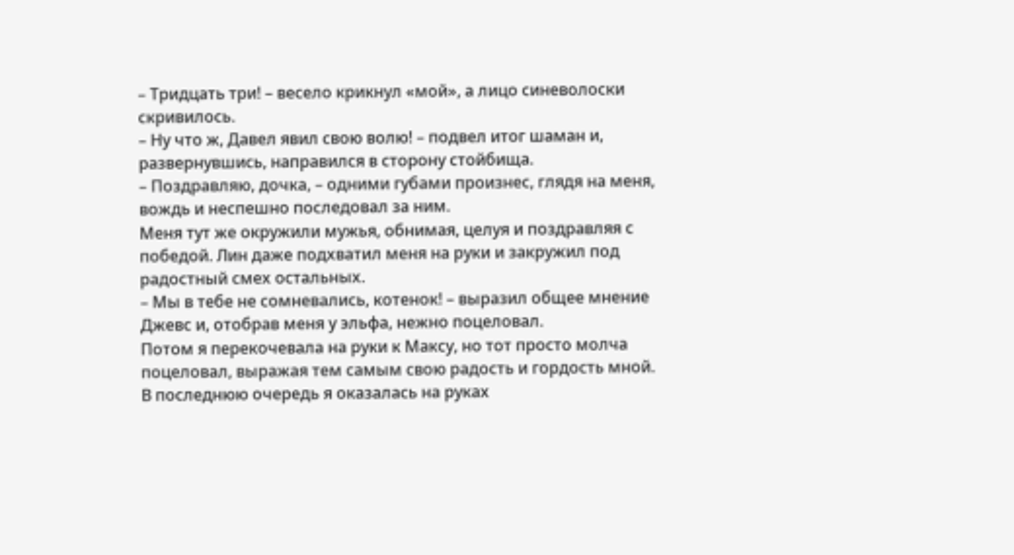– Тридцать три! – весело крикнул «мой», а лицо синеволоски скривилось.
– Ну что ж, Давел явил свою волю! – подвел итог шаман и, развернувшись, направился в сторону стойбища.
– Поздравляю, дочка, – одними губами произнес, глядя на меня, вождь и неспешно последовал за ним.
Меня тут же окружили мужья, обнимая, целуя и поздравляя с победой. Лин даже подхватил меня на руки и закружил под радостный смех остальных.
– Мы в тебе не сомневались, котенок! – выразил общее мнение Джевс и, отобрав меня у эльфа, нежно поцеловал.
Потом я перекочевала на руки к Максу, но тот просто молча поцеловал, выражая тем самым свою радость и гордость мной. В последнюю очередь я оказалась на руках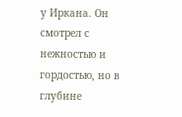у Иркана. Он смотрел с нежностью и гордостью, но в глубине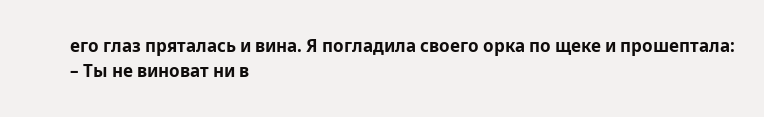его глаз пряталась и вина. Я погладила своего орка по щеке и прошептала:
– Ты не виноват ни в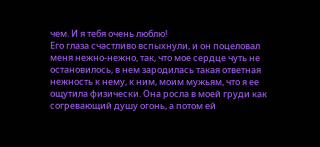чем. И я тебя очень люблю!
Его глаза счастливо вспыхнули, и он поцеловал меня нежно-нежно, так, что мое сердце чуть не остановилось, в нем зародилась такая ответная нежность к нему, к ним, моим мужьям, что я ее ощутила физически. Она росла в моей груди как согревающий душу огонь, а потом ей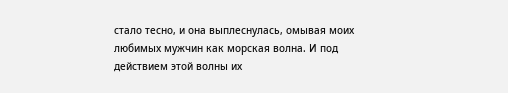стало тесно, и она выплеснулась, омывая моих любимых мужчин как морская волна. И под действием этой волны их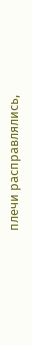плечи расправлялись,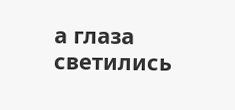а глаза светились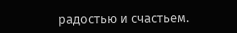радостью и счастьем.